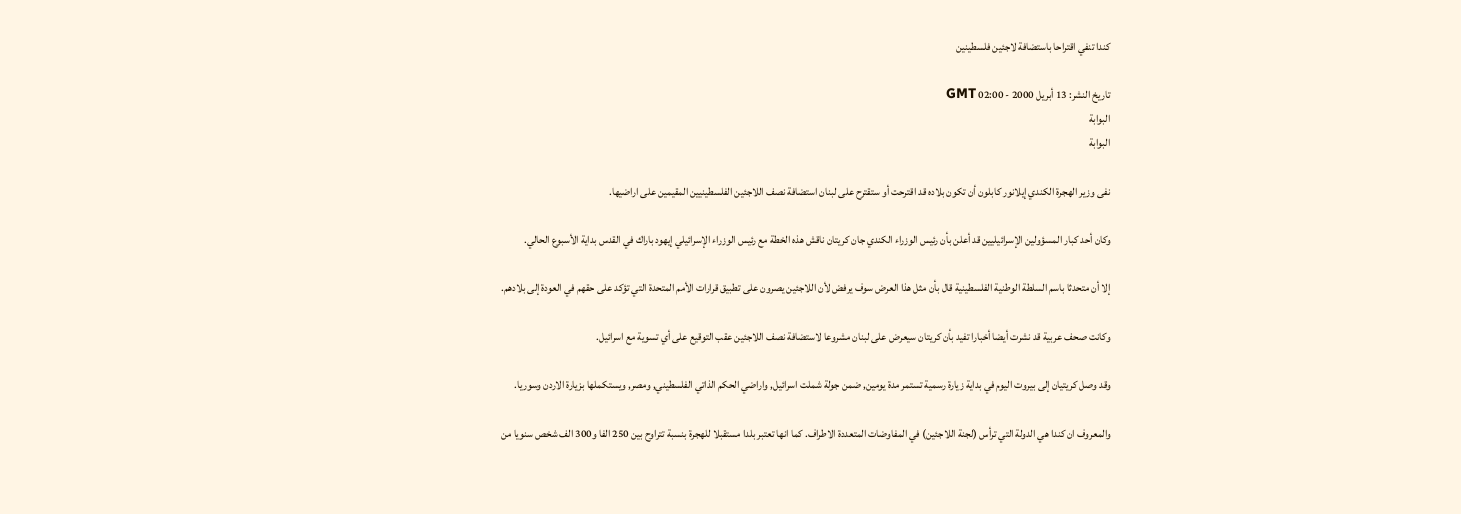كندا تنفي اقتراحا باستضافة لاجئين فلسطينين

تاريخ النشر: 13 أبريل 2000 - 02:00 GMT
البوابة
البوابة

نفى وزير الهجرة الكندي إيلانور كابلون أن تكون بلاده قد اقترحت أو ستقترح على لبنان استضافة نصف اللاجئين الفلسطينيين المقيمين على اراضيها.

وكان أحد كبار المسؤولين الإسرائيليين قد أعلن بأن رئيس الوزراء الكندي جان كريتان ناقش هذه الخطة مع رئيس الوزراء الإسرائيلي إيهود باراك في القدس بداية الأسبوع الحالي.

إلا أن متحدثا باسم السلطة الوطنية الفلسطينية قال بأن مثل هذا العرض سوف يرفض لأن اللاجئين يصرون على تطبيق قرارات الأمم المتحدة التي تؤكد على حقهم في العودة إلى بلادهم.

وكانت صحف عربية قد نشرت أيضا أخبارا تفيد بأن كريتان سيعرض على لبنان مشروعا لاستضافة نصف اللاجئين عقب التوقيع على أي تسوية مع اسرائيل.

وقد وصل كريتيان إلى بيروت اليوم في بداية زيارة رسمية تستمر مدة يومين, ضمن جولة شملت اسرائيل, واراضي الحكم الذاتي الفلسطيني, ومصر, ويستكملها بزيارة الاردن وسوريا.

والمعروف ان كندا هي الدولة التي ترأس (لجنة اللاجئين) في المفاوضات المتعددة الاطراف. كما انها تعتبر بلدا مستقبلا للهجرة بنسبة تتراوح بين 250 الفا و300 الف شخص سنويا من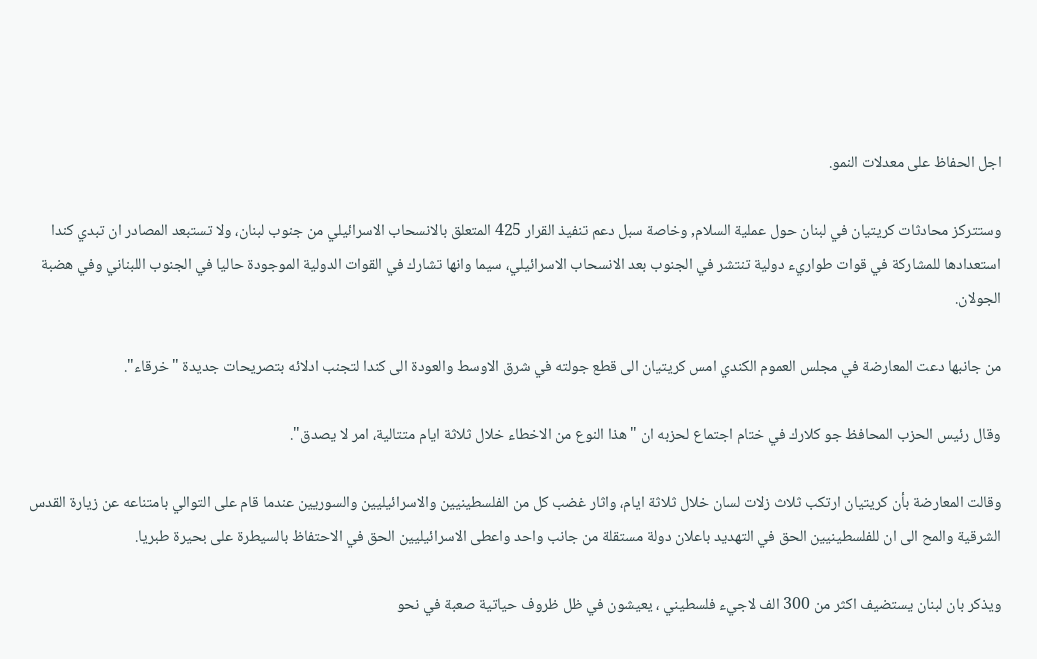اجل الحفاظ على معدلات النمو.

وستتركز محادثات كريتيان في لبنان حول عملية السلام, وخاصة سبل دعم تنفيذ القرار 425 المتعلق بالانسحاب الاسرائيلي من جنوب لبنان، ولا تستبعد المصادر ان تبدي كندا استعدادها للمشاركة في قوات طواريء دولية تنتشر في الجنوب بعد الانسحاب الاسرائيلي، سيما وانها تشارك في القوات الدولية الموجودة حاليا في الجنوب اللبناني وفي هضبة الجولان.

من جانبها دعت المعارضة في مجلس العموم الكندي امس كريتيان الى قطع جولته في شرق الاوسط والعودة الى كندا لتجنب ادلائه بتصريحات جديدة "خرقاء".

وقال رئيس الحزب المحافظ جو كلارك في ختام اجتماع لحزبه ان "هذا النوع من الاخطاء خلال ثلاثة ايام متتالية، امر لا يصدق".

وقالت المعارضة بأن كريتيان ارتكب ثلاث زلات لسان خلال ثلاثة ايام، واثار غضب كل من الفلسطينيين والاسرائيليين والسوريين عندما قام على التوالي بامتناعه عن زيارة القدس الشرقية والمح الى ان للفلسطينيين الحق في التهديد باعلان دولة مستقلة من جانب واحد واعطى الاسرائيليين الحق في الاحتفاظ بالسيطرة على بحيرة طبريا.

ويذكر بان لبنان يستضيف اكثر من 300 الف لاجيء فلسطيني ، يعيشون في ظل ظروف حياتية صعبة في نحو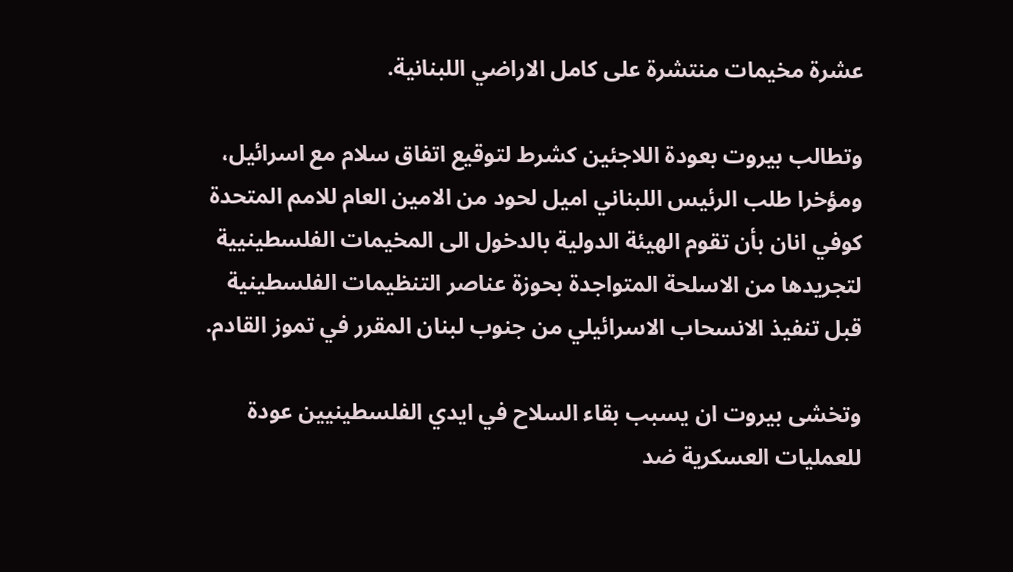عشرة مخيمات منتشرة على كامل الاراضي اللبنانية.

وتطالب بيروت بعودة اللاجئين كشرط لتوقيع اتفاق سلام مع اسرائيل، ومؤخرا طلب الرئيس اللبناني اميل لحود من الامين العام للامم المتحدة كوفي انان بأن تقوم الهيئة الدولية بالدخول الى المخيمات الفلسطينيية لتجريدها من الاسلحة المتواجدة بحوزة عناصر التنظيمات الفلسطينية قبل تنفيذ الانسحاب الاسرائيلي من جنوب لبنان المقرر في تموز القادم.

وتخشى بيروت ان يسبب بقاء السلاح في ايدي الفلسطينيين عودة للعمليات العسكرية ضد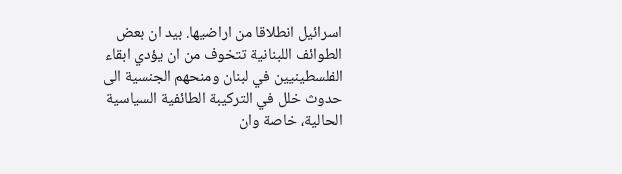اسرائيل انطلاقا من اراضيها. بيد ان بعض الطوائف اللبنانية تتخوف من ان يؤدي ابقاء الفلسطينيين في لبنان ومنحهم الجنسية الى حدوث خلل في التركيبة الطائفية السياسية الحالية، خاصة وان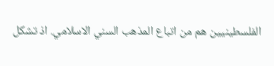الفلسطينيين هم من اتباع المذهب السني الاسلامي. اذ تشكل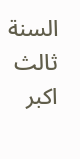السنة ثالث اكبر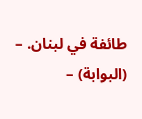طائفة في لبنان. – (البوابة) –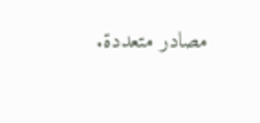مصادر متعددة.